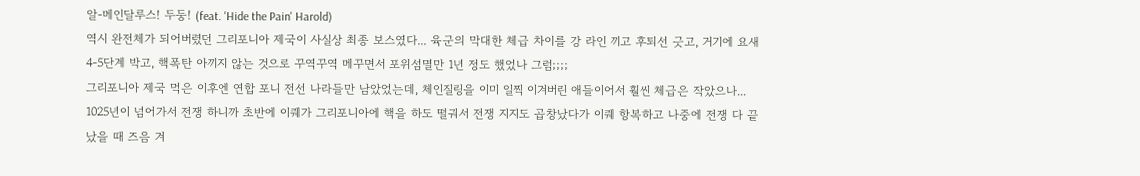알-메인달루스! 두둥! (feat. 'Hide the Pain' Harold)
역시 완전체가 되어버렸던 그리포니아 제국이 사실상 최종 보스였다... 육군의 막대한 체급 차이를 강 라인 끼고 후퇴선 긋고, 거기에 요새 4-5단계 박고, 핵폭탄 아끼지 않는 것으로 꾸역꾸역 메꾸면서 포위섬멸만 1년 정도 했었나 그럼;;;;
그리포니아 제국 먹은 이후엔 연합 포니 전선 나라들만 남았었는데, 체인질링을 이미 일찍 이겨버린 애들이어서 훨씬 체급은 작았으나... 1025년이 넘어가서 전쟁 하니까 초반에 이퀘가 그리포니아에 핵을 하도 떨궈서 전쟁 지지도 곱창났다가 이퀘 항복하고 나중에 전쟁 다 끝났을 때 즈음 겨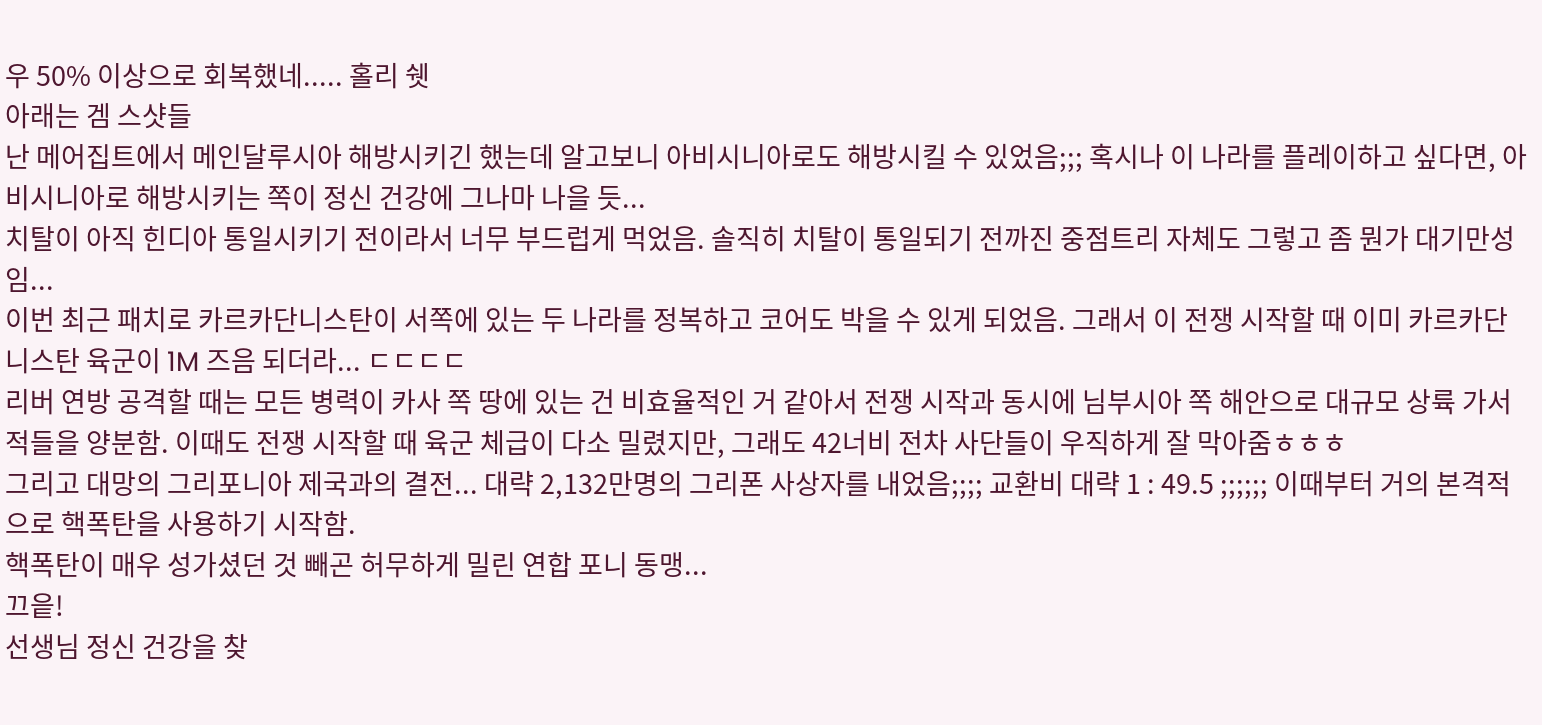우 50% 이상으로 회복했네..... 홀리 쉣
아래는 겜 스샷들
난 메어집트에서 메인달루시아 해방시키긴 했는데 알고보니 아비시니아로도 해방시킬 수 있었음;;; 혹시나 이 나라를 플레이하고 싶다면, 아비시니아로 해방시키는 쪽이 정신 건강에 그나마 나을 듯...
치탈이 아직 힌디아 통일시키기 전이라서 너무 부드럽게 먹었음. 솔직히 치탈이 통일되기 전까진 중점트리 자체도 그렇고 좀 뭔가 대기만성임...
이번 최근 패치로 카르카단니스탄이 서쪽에 있는 두 나라를 정복하고 코어도 박을 수 있게 되었음. 그래서 이 전쟁 시작할 때 이미 카르카단니스탄 육군이 1M 즈음 되더라... ㄷㄷㄷㄷ
리버 연방 공격할 때는 모든 병력이 카사 쪽 땅에 있는 건 비효율적인 거 같아서 전쟁 시작과 동시에 님부시아 쪽 해안으로 대규모 상륙 가서 적들을 양분함. 이때도 전쟁 시작할 때 육군 체급이 다소 밀렸지만, 그래도 42너비 전차 사단들이 우직하게 잘 막아줌ㅎㅎㅎ
그리고 대망의 그리포니아 제국과의 결전... 대략 2,132만명의 그리폰 사상자를 내었음;;;; 교환비 대략 1 : 49.5 ;;;;;; 이때부터 거의 본격적으로 핵폭탄을 사용하기 시작함.
핵폭탄이 매우 성가셨던 것 빼곤 허무하게 밀린 연합 포니 동맹...
끄읕!
선생님 정신 건강을 찾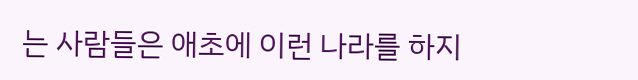는 사람들은 애초에 이런 나라를 하지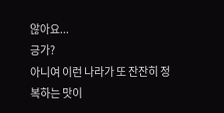않아요...
긍가?
아니여 이런 나라가 또 잔잔히 정복하는 맛이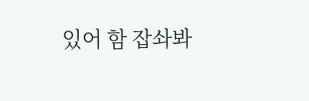있어 함 잡솨봐